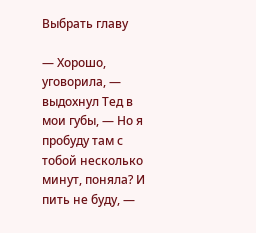Выбрать главу

— Хорошо, уговорила, — выдохнул Тед в мои губы, — Но я пробуду там с тобой несколько минут, поняла? И пить не буду, —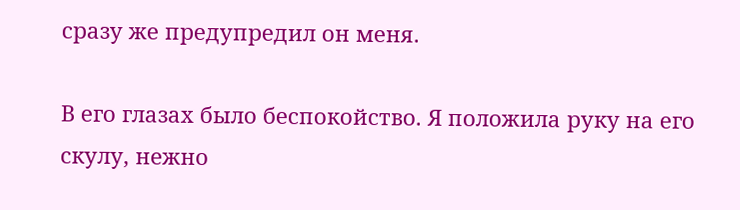сразу же предупредил он меня.

В его глазах было беспокойство. Я положила руку на его скулу, нежно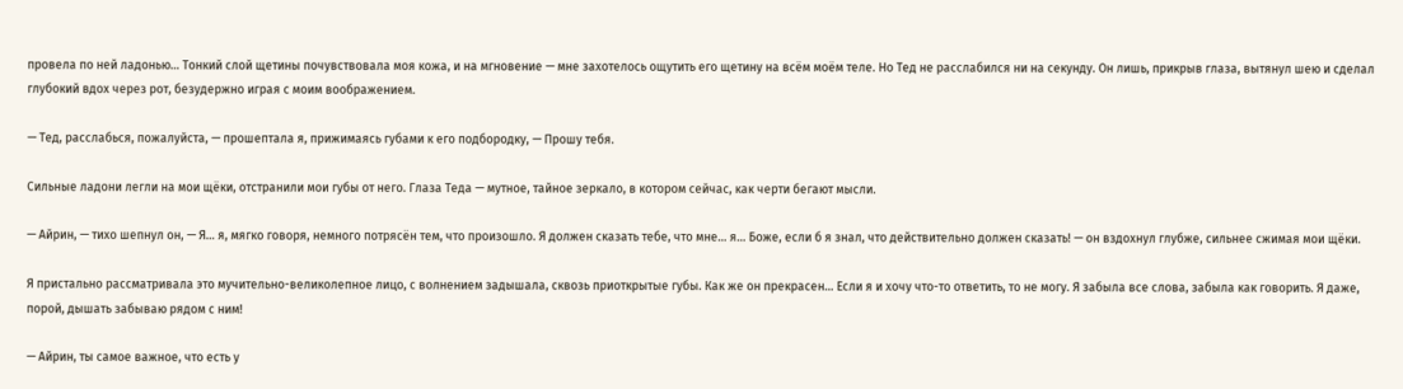провела по ней ладонью… Тонкий слой щетины почувствовала моя кожа, и на мгновение — мне захотелось ощутить его щетину на всём моём теле. Но Тед не расслабился ни на секунду. Он лишь, прикрыв глаза, вытянул шею и сделал глубокий вдох через рот, безудержно играя с моим воображением.

— Тед, расслабься, пожалуйста, — прошептала я, прижимаясь губами к его подбородку, — Прошу тебя.

Сильные ладони легли на мои щёки, отстранили мои губы от него. Глаза Теда — мутное, тайное зеркало, в котором сейчас, как черти бегают мысли.

— Айрин, — тихо шепнул он, — Я… я, мягко говоря, немного потрясён тем, что произошло. Я должен сказать тебе, что мне… я… Боже, если б я знал, что действительно должен сказать! — он вздохнул глубже, сильнее сжимая мои щёки.

Я пристально рассматривала это мучительно-великолепное лицо, с волнением задышала, сквозь приоткрытые губы. Как же он прекрасен… Если я и хочу что-то ответить, то не могу. Я забыла все слова, забыла как говорить. Я даже, порой, дышать забываю рядом с ним!

— Айрин, ты самое важное, что есть у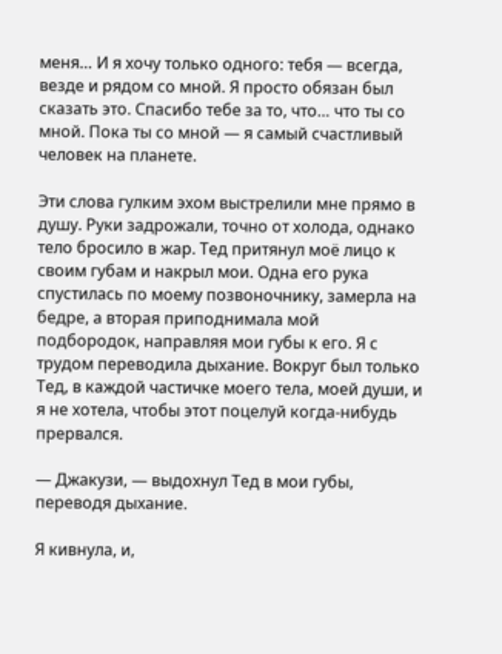меня… И я хочу только одного: тебя — всегда, везде и рядом со мной. Я просто обязан был сказать это. Спасибо тебе за то, что… что ты со мной. Пока ты со мной — я самый счастливый человек на планете.

Эти слова гулким эхом выстрелили мне прямо в душу. Руки задрожали, точно от холода, однако тело бросило в жар. Тед притянул моё лицо к своим губам и накрыл мои. Одна его рука спустилась по моему позвоночнику, замерла на бедре, а вторая приподнимала мой подбородок, направляя мои губы к его. Я с трудом переводила дыхание. Вокруг был только Тед, в каждой частичке моего тела, моей души, и я не хотела, чтобы этот поцелуй когда-нибудь прервался.

— Джакузи, — выдохнул Тед в мои губы, переводя дыхание.

Я кивнула, и,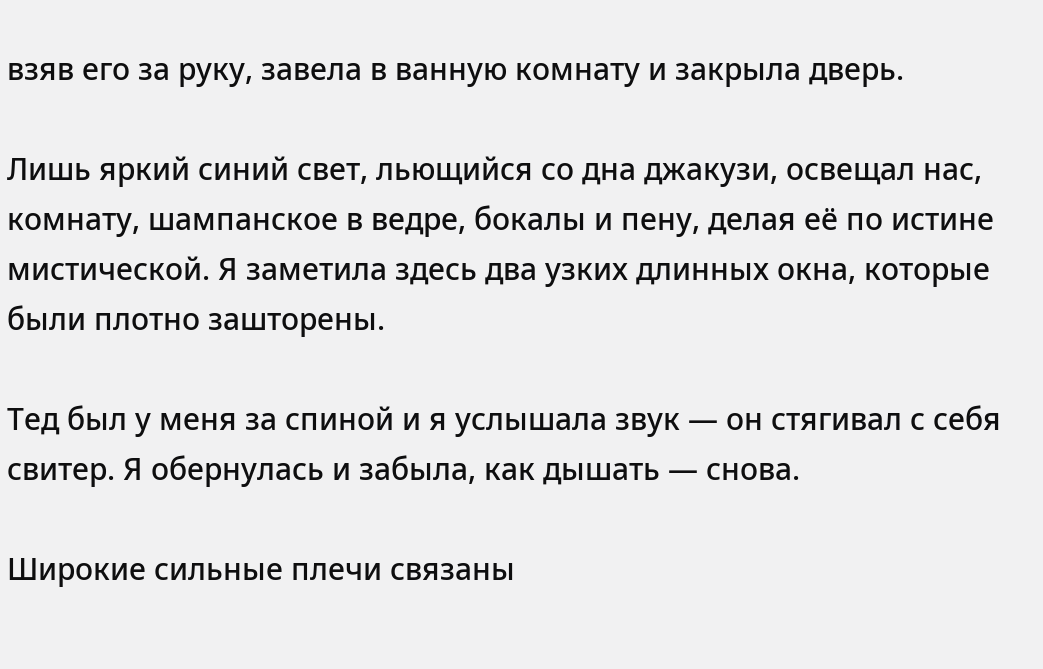взяв его за руку, завела в ванную комнату и закрыла дверь.

Лишь яркий синий свет, льющийся со дна джакузи, освещал нас, комнату, шампанское в ведре, бокалы и пену, делая её по истине мистической. Я заметила здесь два узких длинных окна, которые были плотно зашторены.

Тед был у меня за спиной и я услышала звук — он стягивал с себя свитер. Я обернулась и забыла, как дышать — снова.

Широкие сильные плечи связаны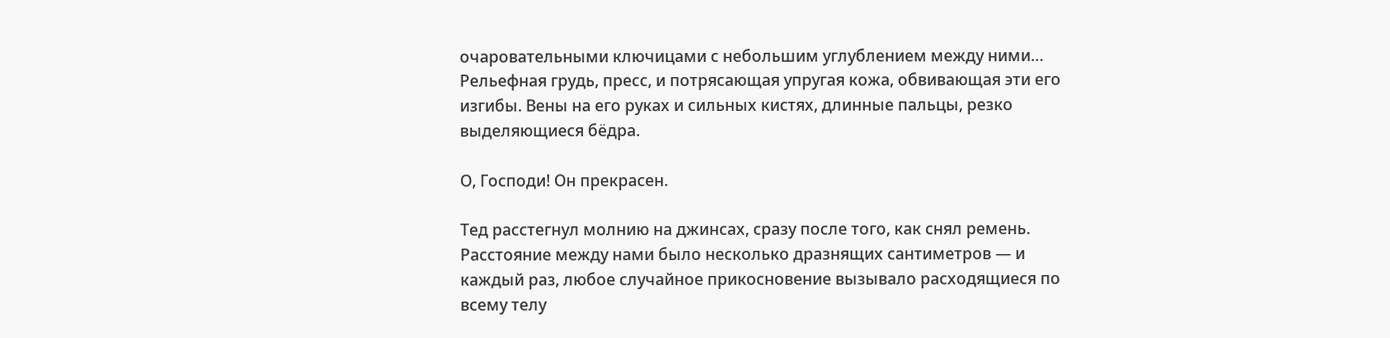очаровательными ключицами с небольшим углублением между ними… Рельефная грудь, пресс, и потрясающая упругая кожа, обвивающая эти его изгибы. Вены на его руках и сильных кистях, длинные пальцы, резко выделяющиеся бёдра.

О, Господи! Он прекрасен.

Тед расстегнул молнию на джинсах, сразу после того, как снял ремень. Расстояние между нами было несколько дразнящих сантиметров — и каждый раз, любое случайное прикосновение вызывало расходящиеся по всему телу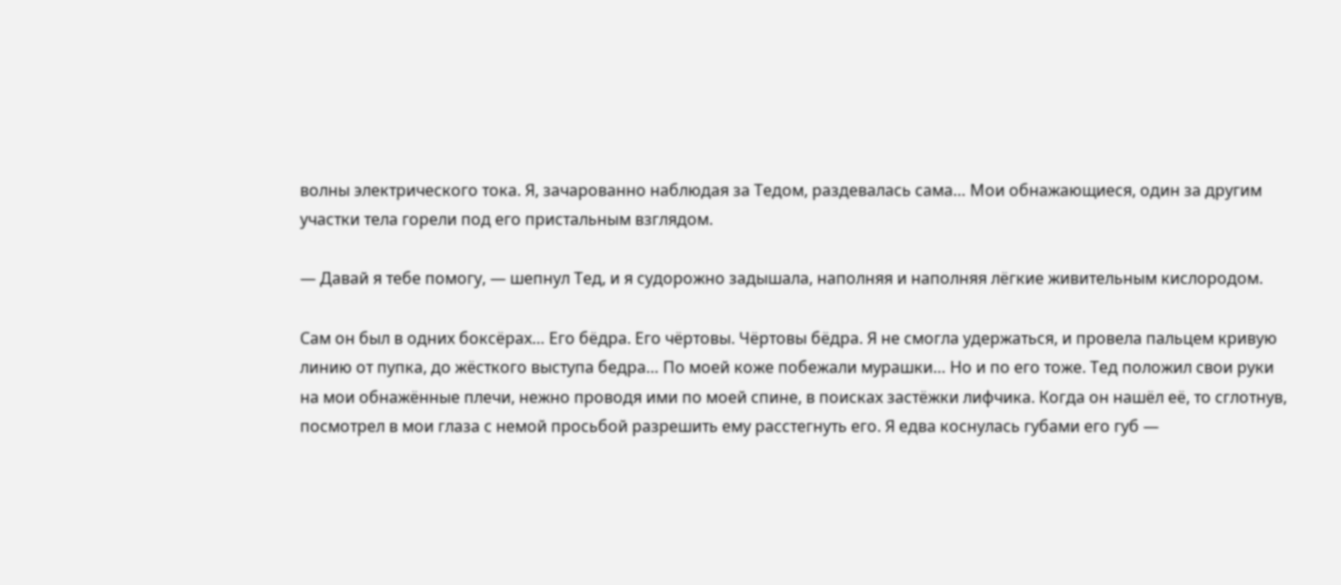волны электрического тока. Я, зачарованно наблюдая за Тедом, раздевалась сама… Мои обнажающиеся, один за другим участки тела горели под его пристальным взглядом.

— Давай я тебе помогу, — шепнул Тед, и я судорожно задышала, наполняя и наполняя лёгкие живительным кислородом.

Сам он был в одних боксёрах… Его бёдра. Его чёртовы. Чёртовы бёдра. Я не смогла удержаться, и провела пальцем кривую линию от пупка, до жёсткого выступа бедра… По моей коже побежали мурашки… Но и по его тоже. Тед положил свои руки на мои обнажённые плечи, нежно проводя ими по моей спине, в поисках застёжки лифчика. Когда он нашёл её, то сглотнув, посмотрел в мои глаза с немой просьбой разрешить ему расстегнуть его. Я едва коснулась губами его губ —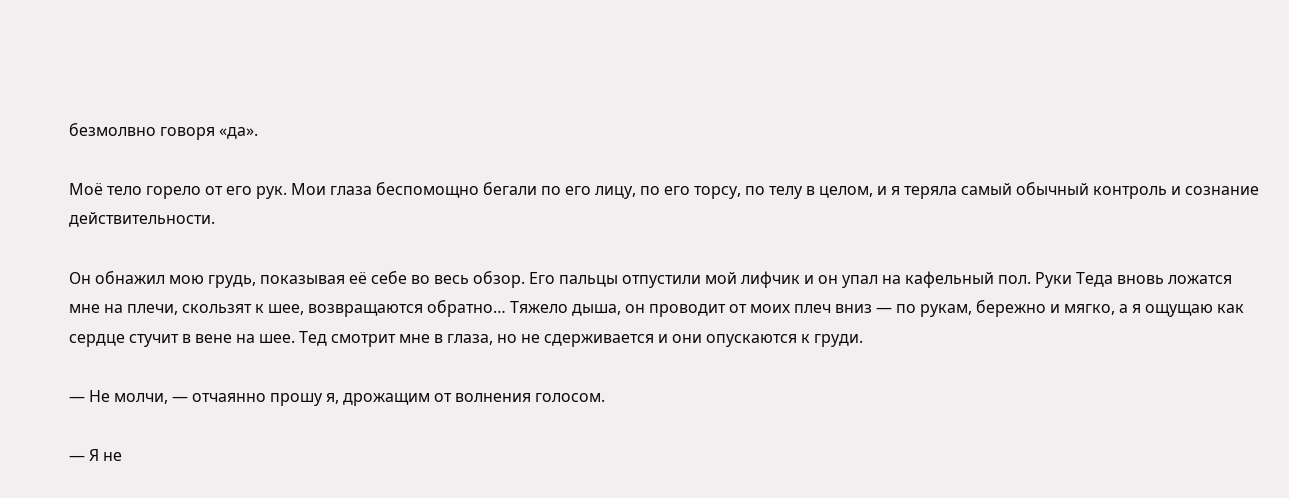безмолвно говоря «да».

Моё тело горело от его рук. Мои глаза беспомощно бегали по его лицу, по его торсу, по телу в целом, и я теряла самый обычный контроль и сознание действительности.

Он обнажил мою грудь, показывая её себе во весь обзор. Его пальцы отпустили мой лифчик и он упал на кафельный пол. Руки Теда вновь ложатся мне на плечи, скользят к шее, возвращаются обратно… Тяжело дыша, он проводит от моих плеч вниз — по рукам, бережно и мягко, а я ощущаю как сердце стучит в вене на шее. Тед смотрит мне в глаза, но не сдерживается и они опускаются к груди.

— Не молчи, — отчаянно прошу я, дрожащим от волнения голосом.

— Я не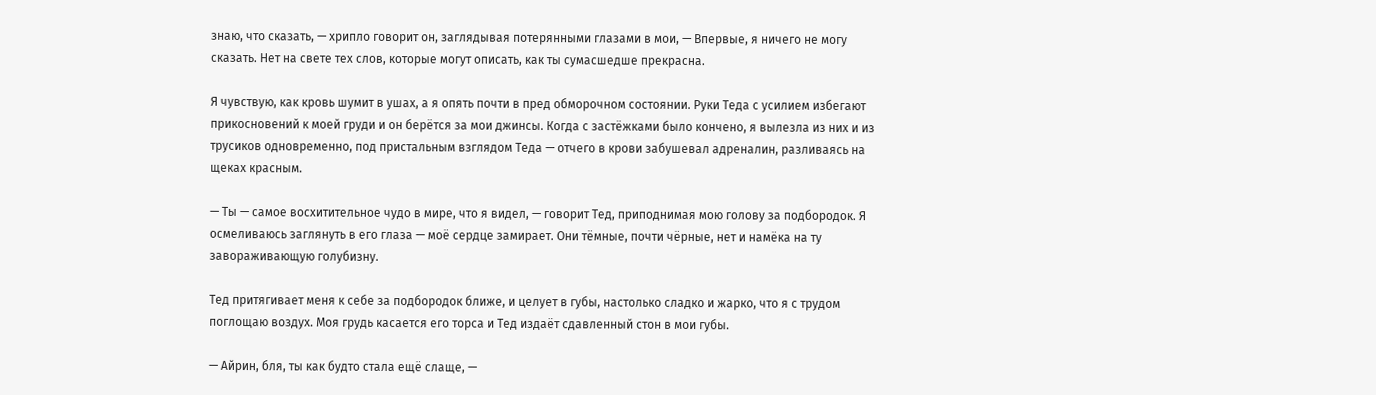знаю, что сказать, — хрипло говорит он, заглядывая потерянными глазами в мои, — Впервые, я ничего не могу сказать. Нет на свете тех слов, которые могут описать, как ты сумасшедше прекрасна.

Я чувствую, как кровь шумит в ушах, а я опять почти в пред обморочном состоянии. Руки Теда с усилием избегают прикосновений к моей груди и он берётся за мои джинсы. Когда с застёжками было кончено, я вылезла из них и из трусиков одновременно, под пристальным взглядом Теда — отчего в крови забушевал адреналин, разливаясь на щеках красным.

— Ты — самое восхитительное чудо в мире, что я видел, — говорит Тед, приподнимая мою голову за подбородок. Я осмеливаюсь заглянуть в его глаза — моё сердце замирает. Они тёмные, почти чёрные, нет и намёка на ту завораживающую голубизну.

Тед притягивает меня к себе за подбородок ближе, и целует в губы, настолько сладко и жарко, что я с трудом поглощаю воздух. Моя грудь касается его торса и Тед издаёт сдавленный стон в мои губы.

— Айрин, бля, ты как будто стала ещё слаще, —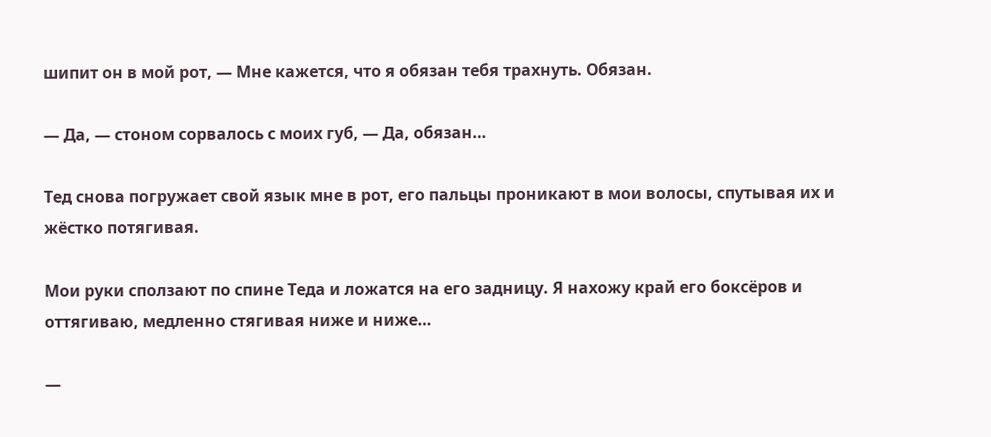шипит он в мой рот, — Мне кажется, что я обязан тебя трахнуть. Обязан.

— Да, — стоном сорвалось с моих губ, — Да, обязан…

Тед снова погружает свой язык мне в рот, его пальцы проникают в мои волосы, спутывая их и жёстко потягивая.

Мои руки сползают по спине Теда и ложатся на его задницу. Я нахожу край его боксёров и оттягиваю, медленно стягивая ниже и ниже…

—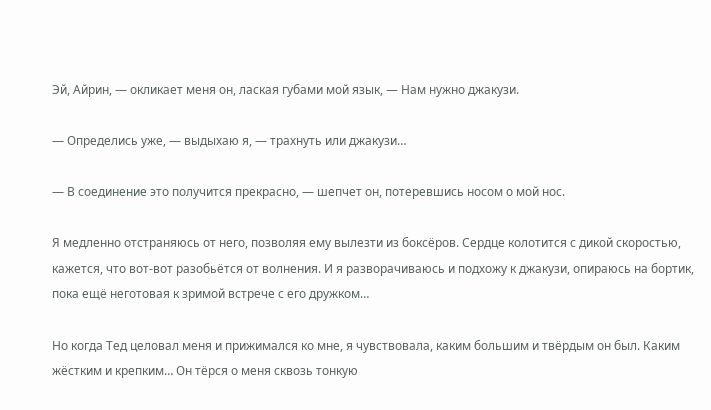Эй, Айрин, — окликает меня он, лаская губами мой язык, — Нам нужно джакузи.

— Определись уже, — выдыхаю я, — трахнуть или джакузи…

— В соединение это получится прекрасно, — шепчет он, потеревшись носом о мой нос.

Я медленно отстраняюсь от него, позволяя ему вылезти из боксёров. Сердце колотится с дикой скоростью, кажется, что вот-вот разобьётся от волнения. И я разворачиваюсь и подхожу к джакузи, опираюсь на бортик, пока ещё неготовая к зримой встрече с его дружком…

Но когда Тед целовал меня и прижимался ко мне, я чувствовала, каким большим и твёрдым он был. Каким жёстким и крепким… Он тёрся о меня сквозь тонкую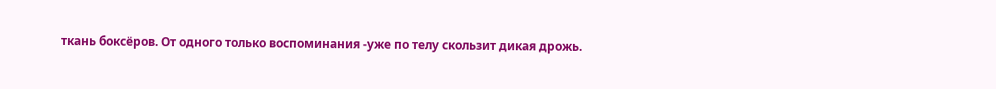ткань боксёров. От одного только воспоминания -уже по телу скользит дикая дрожь.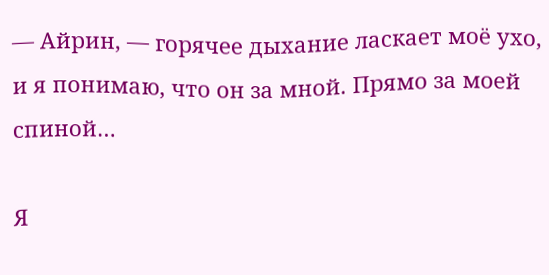— Айрин, — горячее дыхание ласкает моё ухо, и я понимаю, что он за мной. Прямо за моей спиной…

Я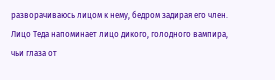разворачиваюсь лицом к нему, бедром задирая его член. Лицо Теда напоминает лицо дикого, голодного вампира, чьи глаза от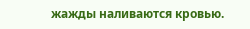жажды наливаются кровью.